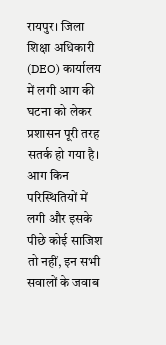रायपुर। जिला शिक्षा अधिकारी (DEO) कार्यालय में लगी आग की घटना को लेकर प्रशासन पूरी तरह सतर्क हो गया है। आग किन परिस्थितियों में लगी और इसके पीछे कोई साजिश तो नहीं, इन सभी सवालों के जवाब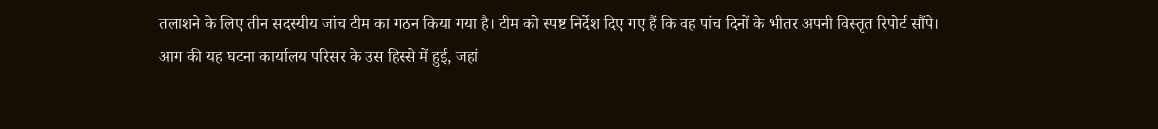तलाशने के लिए तीन सदस्यीय जांच टीम का गठन किया गया है। टीम को स्पष्ट निर्देश दिए गए हैं कि वह पांच दिनों के भीतर अपनी विस्तृत रिपोर्ट सौंपे।
आग की यह घटना कार्यालय परिसर के उस हिस्से में हुई, जहां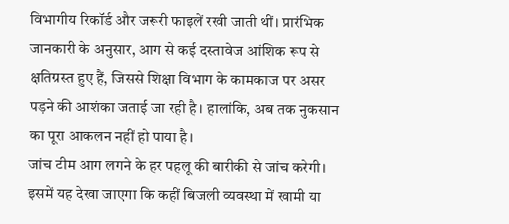विभागीय रिकॉर्ड और जरूरी फाइलें रखी जाती थीं। प्रारंभिक जानकारी के अनुसार, आग से कई दस्तावेज आंशिक रूप से क्षतिग्रस्त हुए हैं, जिससे शिक्षा विभाग के कामकाज पर असर पड़ने की आशंका जताई जा रही है। हालांकि, अब तक नुकसान का पूरा आकलन नहीं हो पाया है।
जांच टीम आग लगने के हर पहलू की बारीकी से जांच करेगी। इसमें यह देखा जाएगा कि कहीं बिजली व्यवस्था में खामी या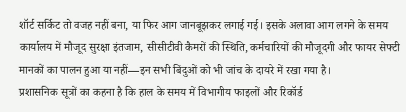शॉर्ट सर्किट तो वजह नहीं बना, या फिर आग जानबूझकर लगाई गई। इसके अलावा आग लगने के समय कार्यालय में मौजूद सुरक्षा इंतजाम, सीसीटीवी कैमरों की स्थिति, कर्मचारियों की मौजूदगी और फायर सेफ्टी मानकों का पालन हुआ या नहीं—इन सभी बिंदुओं को भी जांच के दायरे में रखा गया है।
प्रशासनिक सूत्रों का कहना है कि हाल के समय में विभागीय फाइलों और रिकॉर्ड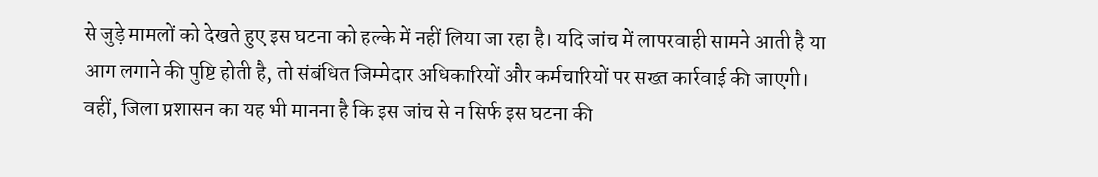से जुड़े मामलों को देखते हुए इस घटना को हल्के में नहीं लिया जा रहा है। यदि जांच में लापरवाही सामने आती है या आग लगाने की पुष्टि होती है, तो संबंधित जिम्मेदार अधिकारियों और कर्मचारियों पर सख्त कार्रवाई की जाएगी।
वहीं, जिला प्रशासन का यह भी मानना है कि इस जांच से न सिर्फ इस घटना की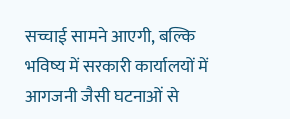सच्चाई सामने आएगी, बल्कि भविष्य में सरकारी कार्यालयों में आगजनी जैसी घटनाओं से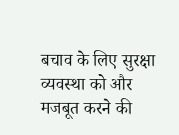बचाव के लिए सुरक्षा व्यवस्था को और मजबूत करने की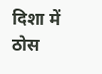दिशा में ठोस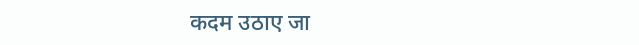कदम उठाए जा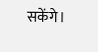सकेंगे।